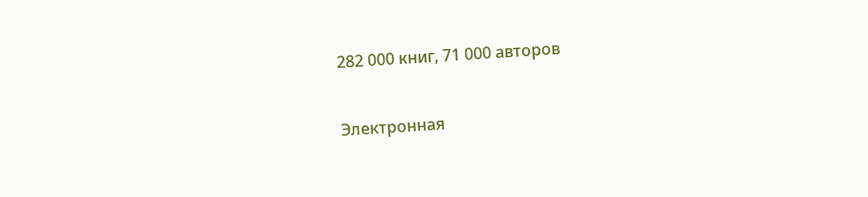282 000 книг, 71 000 авторов


Электронная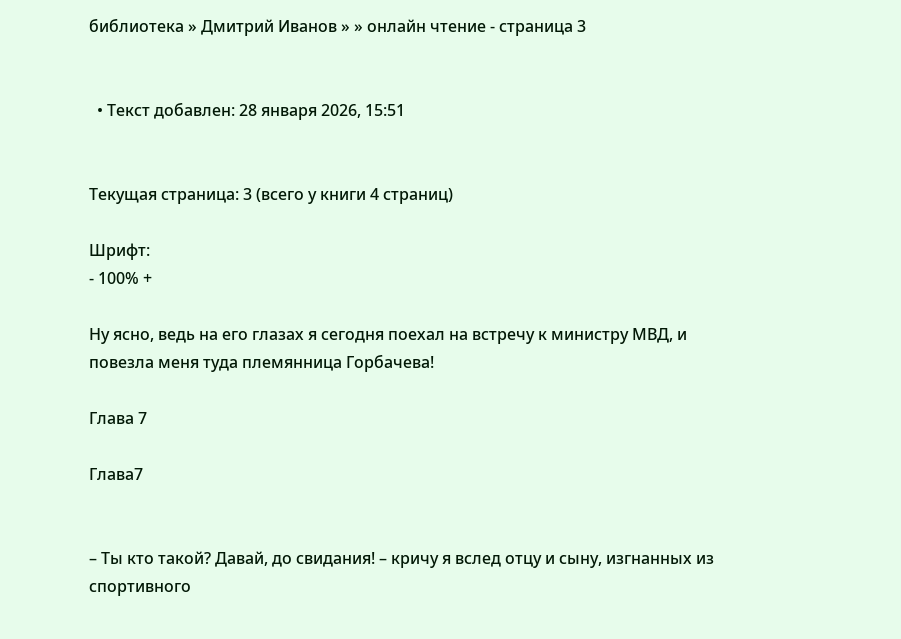библиотека » Дмитрий Иванов » » онлайн чтение - страница 3


  • Текст добавлен: 28 января 2026, 15:51


Текущая страница: 3 (всего у книги 4 страниц)

Шрифт:
- 100% +

Ну ясно, ведь на его глазах я сегодня поехал на встречу к министру МВД, и повезла меня туда племянница Горбачева!

Глава 7

Глава7


– Ты кто такой? Давай, до свидания! – кричу я вслед отцу и сыну, изгнанных из спортивного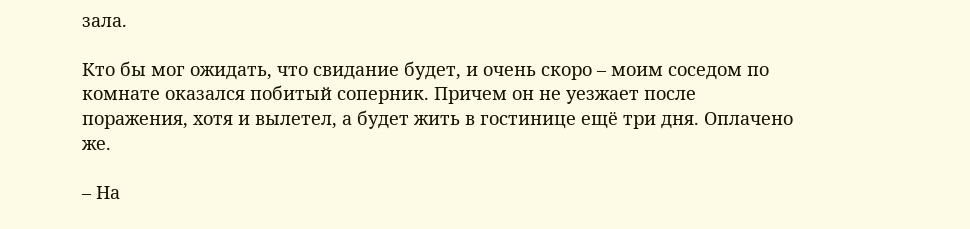зала.

Кто бы мог ожидать, что свидание будет, и очень скоро – моим соседом по комнате оказался побитый соперник. Причем он не уезжает после поражения, хотя и вылетел, а будет жить в гостинице ещё три дня. Оплачено же.

– На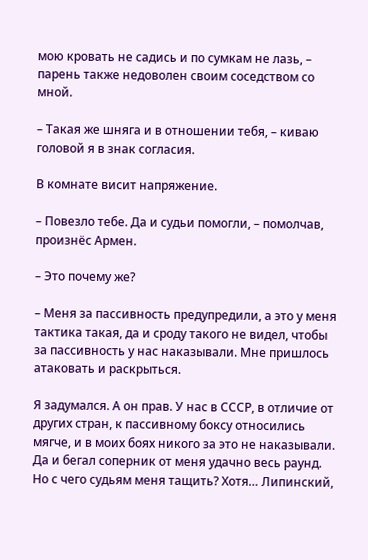мою кровать не садись и по сумкам не лазь, – парень также недоволен своим соседством со мной.

– Такая же шняга и в отношении тебя, – киваю головой я в знак согласия.

В комнате висит напряжение.

– Повезло тебе. Да и судьи помогли, – помолчав, произнёс Армен.

– Это почему же?

– Меня за пассивность предупредили, а это у меня тактика такая, да и сроду такого не видел, чтобы за пассивность у нас наказывали. Мне пришлось атаковать и раскрыться.

Я задумался. А он прав. У нас в СССР, в отличие от других стран, к пассивному боксу относились мягче, и в моих боях никого за это не наказывали. Да и бегал соперник от меня удачно весь раунд. Но с чего судьям меня тащить? Хотя… Липинский,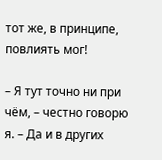тот же, в принципе, повлиять мог!

– Я тут точно ни при чём, – честно говорю я. – Да и в других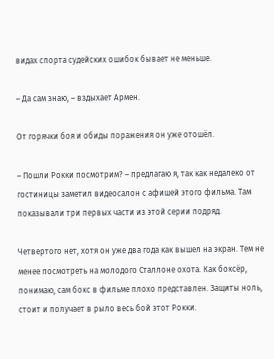видах спорта судейских ошибок бывает не меньше.

– Да сам знаю, – вздыхает Армен.

От горячки боя и обиды поражения он уже отошёл.

– Пошли Рокки посмотрим? – предлагаю я, так как недалеко от гостиницы заметил видеосалон с афишей этого фильма. Там показывали три первых части из этой серии подряд.

Четвертого нет, хотя он уже два года как вышел на экран. Тем не менее посмотреть на молодого Сталлоне охота. Как боксёр, понимаю, сам бокс в фильме плохо представлен. Защиты ноль, стоит и получает в рыло весь бой этот Рокки.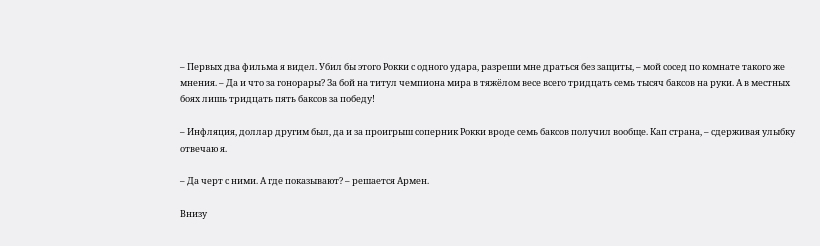– Первых два фильма я видел. Убил бы этого Рокки с одного удара, разреши мне драться без защиты, – мой сосед по комнате такого же мнения. – Да и что за гонорары? За бой на титул чемпиона мира в тяжёлом весе всего тридцать семь тысяч баксов на руки. А в местных боях лишь тридцать пять баксов за победу!

– Инфляция, доллар другим был, да и за проигрыш соперник Рокки вроде семь баксов получил вообще. Кап страна, – сдерживая улыбку отвечаю я.

– Да черт с ними. А где показывают? – решается Армен.

Внизу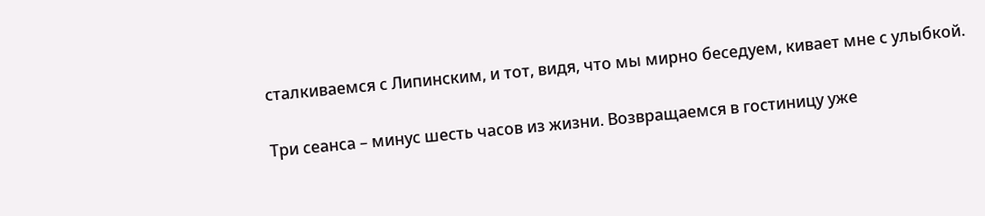сталкиваемся с Липинским, и тот, видя, что мы мирно беседуем, кивает мне с улыбкой.

Три сеанса – минус шесть часов из жизни. Возвращаемся в гостиницу уже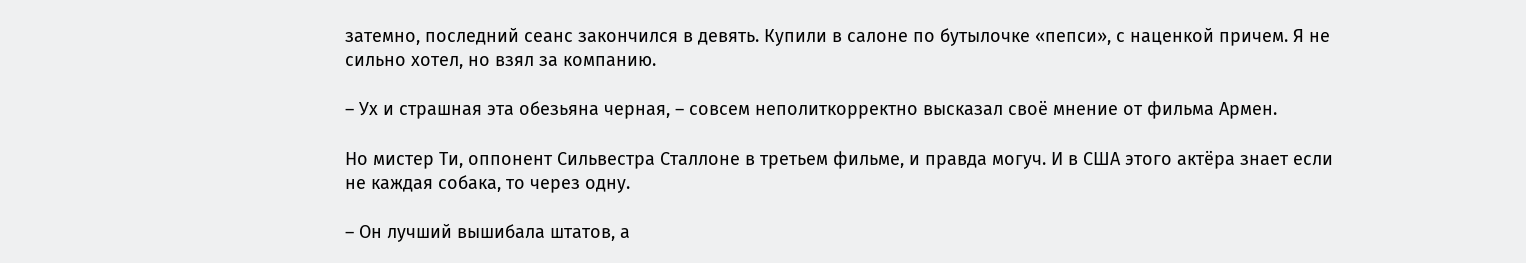затемно, последний сеанс закончился в девять. Купили в салоне по бутылочке «пепси», с наценкой причем. Я не сильно хотел, но взял за компанию.

– Ух и страшная эта обезьяна черная, – совсем неполиткорректно высказал своё мнение от фильма Армен.

Но мистер Ти, оппонент Сильвестра Сталлоне в третьем фильме, и правда могуч. И в США этого актёра знает если не каждая собака, то через одну.

– Он лучший вышибала штатов, а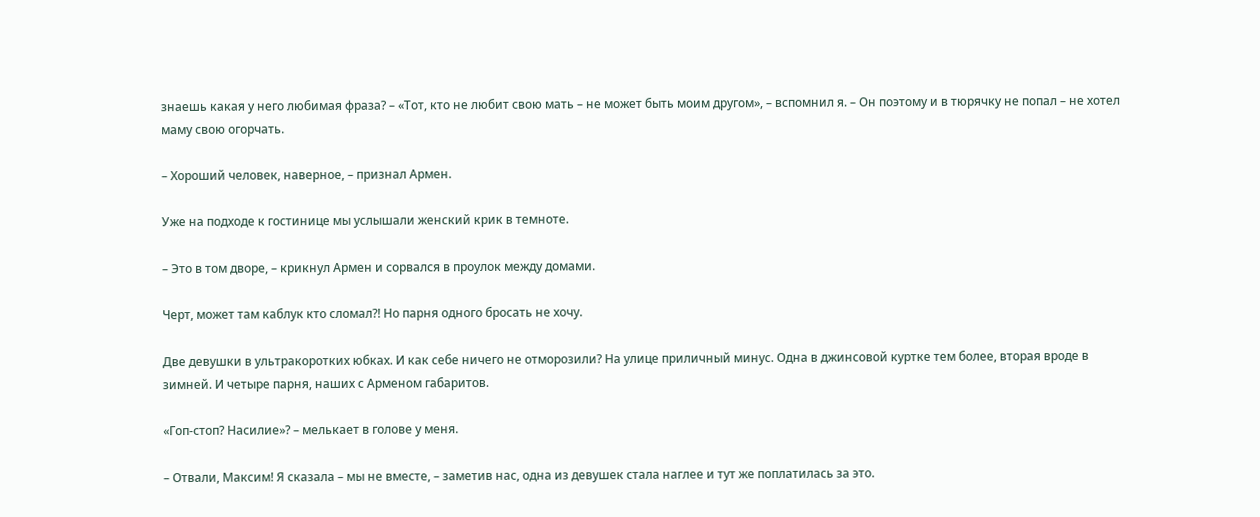знаешь какая у него любимая фраза? – «Тот, кто не любит свою мать – не может быть моим другом», – вспомнил я. – Он поэтому и в тюрячку не попал – не хотел маму свою огорчать.

– Хороший человек, наверное, – признал Армен.

Уже на подходе к гостинице мы услышали женский крик в темноте.

– Это в том дворе, – крикнул Армен и сорвался в проулок между домами.

Черт, может там каблук кто сломал?! Но парня одного бросать не хочу.

Две девушки в ультракоротких юбках. И как себе ничего не отморозили? На улице приличный минус. Одна в джинсовой куртке тем более, вторая вроде в зимней. И четыре парня, наших с Арменом габаритов.

«Гоп-стоп? Насилие»? – мелькает в голове у меня.

– Отвали, Максим! Я сказала – мы не вместе, – заметив нас, одна из девушек стала наглее и тут же поплатилась за это.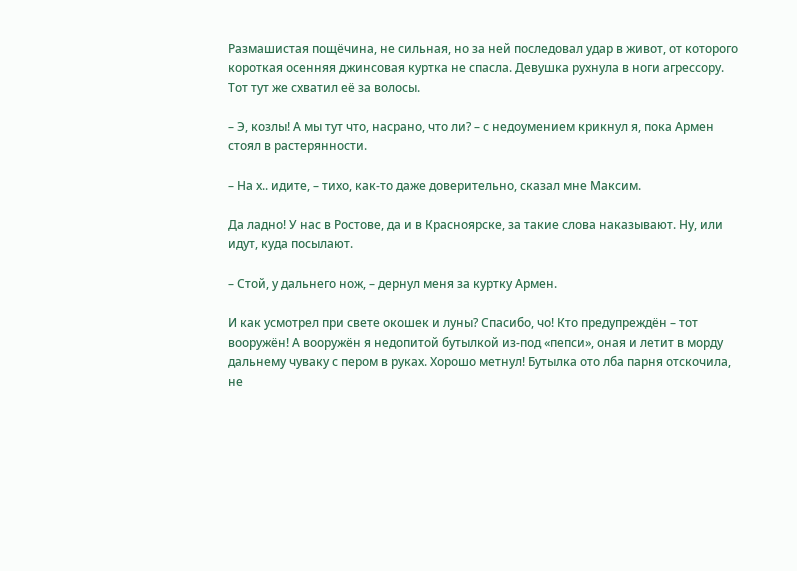Размашистая пощёчина, не сильная, но за ней последовал удар в живот, от которого короткая осенняя джинсовая куртка не спасла. Девушка рухнула в ноги агрессору. Тот тут же схватил её за волосы.

– Э, козлы! А мы тут что, насрано, что ли? – с недоумением крикнул я, пока Армен стоял в растерянности.

– На х.. идите, – тихо, как-то даже доверительно, сказал мне Максим.

Да ладно! У нас в Ростове, да и в Красноярске, за такие слова наказывают. Ну, или идут, куда посылают.

– Стой, у дальнего нож, – дернул меня за куртку Армен.

И как усмотрел при свете окошек и луны? Спасибо, чо! Кто предупреждён – тот вооружён! А вооружён я недопитой бутылкой из-под «пепси», оная и летит в морду дальнему чуваку с пером в руках. Хорошо метнул! Бутылка ото лба парня отскочила, не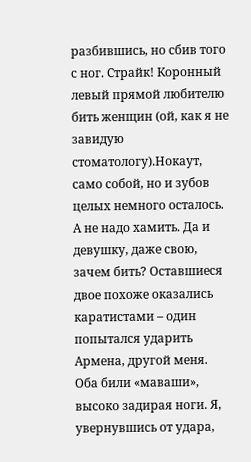разбившись, но сбив того с ног. Страйк! Коронный левый прямой любителю бить женщин (ой, как я не завидую стоматологу).Нокаут, само собой, но и зубов целых немного осталось. А не надо хамить. Да и девушку, даже свою, зачем бить? Оставшиеся двое похоже оказались каратистами – один попытался ударить Армена, другой меня. Оба били «маваши», высоко задирая ноги. Я, увернувшись от удара,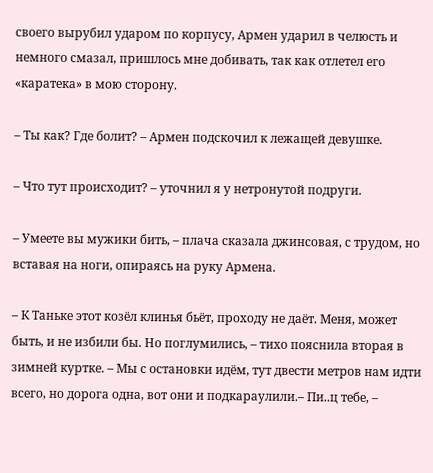своего вырубил ударом по корпусу, Армен ударил в челюсть и немного смазал, пришлось мне добивать, так как отлетел его «каратека» в мою сторону.

– Ты как? Где болит? – Армен подскочил к лежащей девушке.

– Что тут происходит? – уточнил я у нетронутой подруги.

– Умеете вы мужики бить, – плача сказала джинсовая, с трудом, но вставая на ноги, опираясь на руку Армена.

– К Таньке этот козёл клинья бьёт, проходу не даёт. Меня, может быть, и не избили бы. Но поглумились, – тихо пояснила вторая в зимней куртке. – Мы с остановки идём, тут двести метров нам идти всего, но дорога одна, вот они и подкараулили.– Пи..ц тебе, –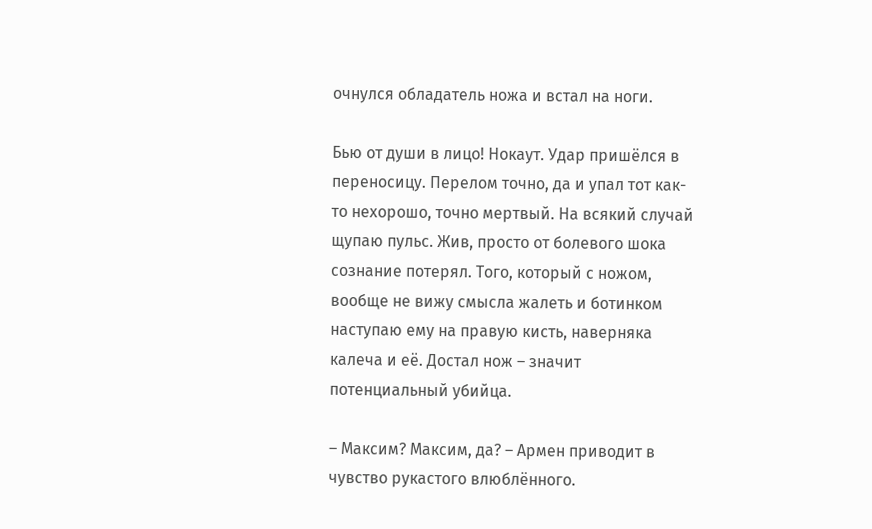очнулся обладатель ножа и встал на ноги.

Бью от души в лицо! Нокаут. Удар пришёлся в переносицу. Перелом точно, да и упал тот как-то нехорошо, точно мертвый. На всякий случай щупаю пульс. Жив, просто от болевого шока сознание потерял. Того, который с ножом, вообще не вижу смысла жалеть и ботинком наступаю ему на правую кисть, наверняка калеча и её. Достал нож – значит потенциальный убийца.

– Максим? Максим, да? – Армен приводит в чувство рукастого влюблённого.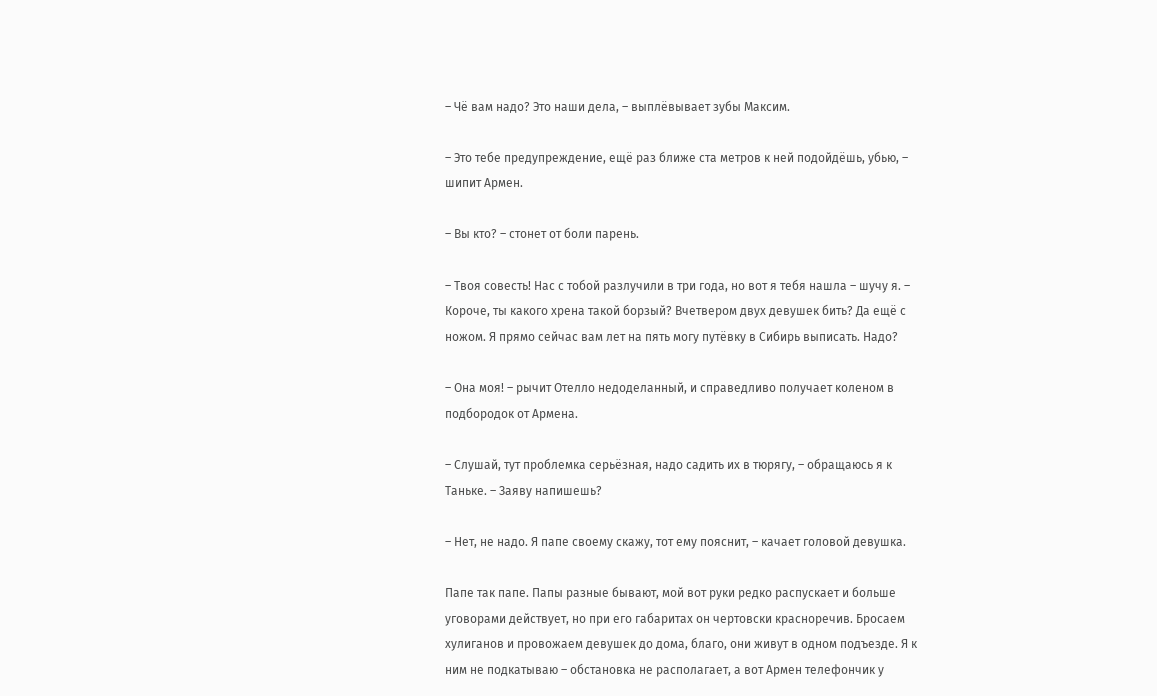– Чё вам надо? Это наши дела, – выплёвывает зубы Максим.

– Это тебе предупреждение, ещё раз ближе ста метров к ней подойдёшь, убью, – шипит Армен.

– Вы кто? – стонет от боли парень.

– Твоя совесть! Нас с тобой разлучили в три года, но вот я тебя нашла – шучу я. – Короче, ты какого хрена такой борзый? Вчетвером двух девушек бить? Да ещё с ножом. Я прямо сейчас вам лет на пять могу путёвку в Сибирь выписать. Надо?

– Она моя! – рычит Отелло недоделанный, и справедливо получает коленом в подбородок от Армена.

– Слушай, тут проблемка серьёзная, надо садить их в тюрягу, – обращаюсь я к Таньке. – Заяву напишешь?

– Нет, не надо. Я папе своему скажу, тот ему пояснит, – качает головой девушка.

Папе так папе. Папы разные бывают, мой вот руки редко распускает и больше уговорами действует, но при его габаритах он чертовски красноречив. Бросаем хулиганов и провожаем девушек до дома, благо, они живут в одном подъезде. Я к ним не подкатываю – обстановка не располагает, а вот Армен телефончик у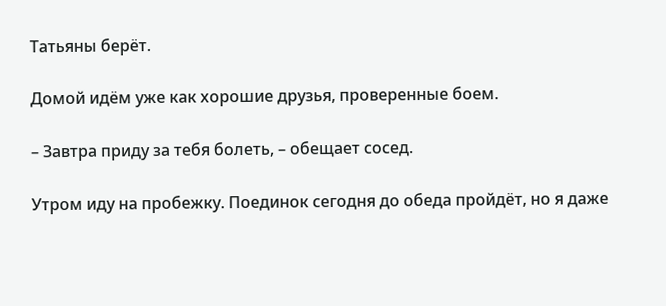Татьяны берёт.

Домой идём уже как хорошие друзья, проверенные боем.

– Завтра приду за тебя болеть, – обещает сосед.

Утром иду на пробежку. Поединок сегодня до обеда пройдёт, но я даже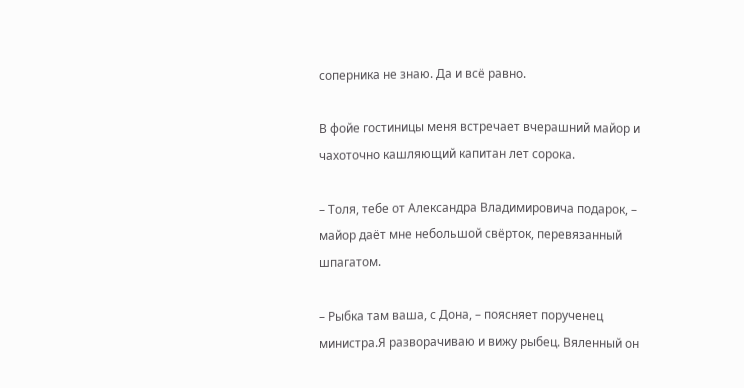соперника не знаю. Да и всё равно.

В фойе гостиницы меня встречает вчерашний майор и чахоточно кашляющий капитан лет сорока.

– Толя, тебе от Александра Владимировича подарок, – майор даёт мне небольшой свёрток, перевязанный шпагатом.

– Рыбка там ваша, с Дона, – поясняет порученец министра.Я разворачиваю и вижу рыбец. Вяленный он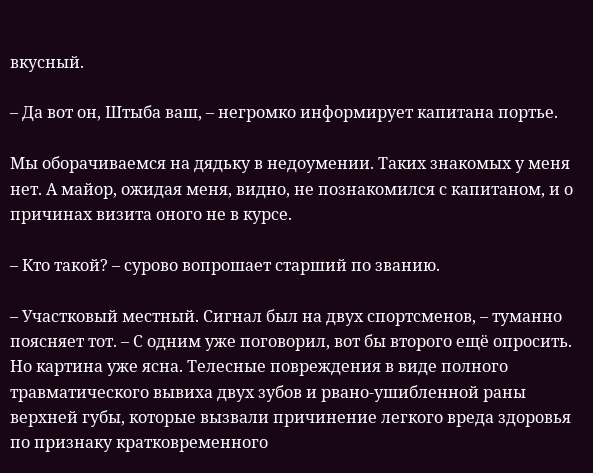вкусный.

– Да вот он, Штыба ваш, – негромко информирует капитана портье.

Мы оборачиваемся на дядьку в недоумении. Таких знакомых у меня нет. А майор, ожидая меня, видно, не познакомился с капитаном, и о причинах визита оного не в курсе.

– Кто такой? – сурово вопрошает старший по званию.

– Участковый местный. Сигнал был на двух спортсменов, – туманно поясняет тот. – С одним уже поговорил, вот бы второго ещё опросить. Но картина уже ясна. Телесные повреждения в виде полного травматического вывиха двух зубов и рвано-ушибленной раны верхней губы, которые вызвали причинение легкого вреда здоровья по признаку кратковременного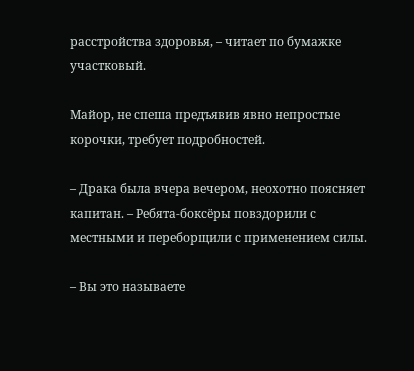расстройства здоровья, – читает по бумажке участковый.

Майор, не спеша предъявив явно непростые корочки, требует подробностей.

– Драка была вчера вечером, неохотно поясняет капитан. – Ребята-боксёры повздорили с местными и переборщили с применением силы.

– Вы это называете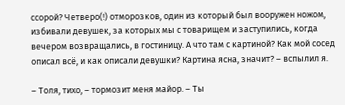ссорой? Четверо(!) отморозков, один из который был вооружен ножом, избивали девушек, за которых мы с товарищем и заступились, когда вечером возвращались, в гостиницу. А что там с картиной? Как мой сосед описал всё, и как описали девушки? Картина ясна, значит? – вспылил я.

– Толя, тихо, – тормозит меня майор. – Ты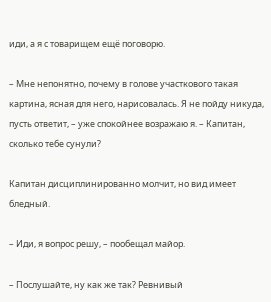иди, а я с товарищем ещё поговорю.

– Мне непонятно, почему в голове участкового такая картина, ясная для него, нарисовалась. Я не пойду никуда, пусть ответит, – уже спокойнее возражаю я. – Капитан, сколько тебе сунули?

Капитан дисциплинированно молчит, но вид имеет бледный.

– Иди, я вопрос решу, – пообещал майор.

– Послушайте, ну как же так? Ревнивый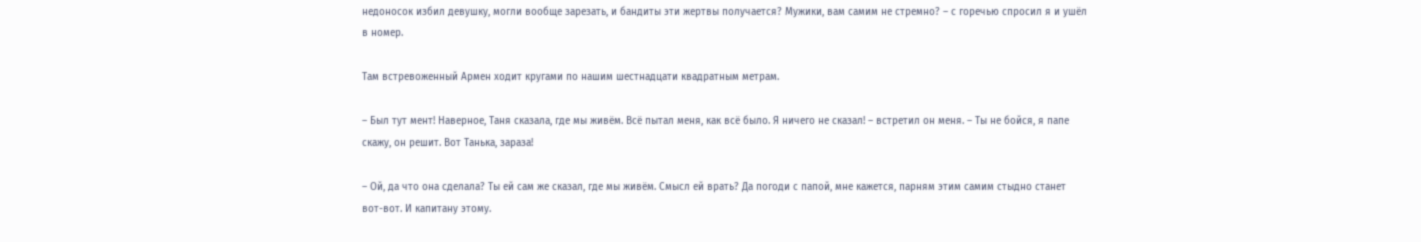недоносок избил девушку, могли вообще зарезать, и бандиты эти жертвы получается? Мужики, вам самим не стремно? – с горечью спросил я и ушёл в номер.

Там встревоженный Армен ходит кругами по нашим шестнадцати квадратным метрам.

– Был тут мент! Наверное, Таня сказала, где мы живём. Всё пытал меня, как всё было. Я ничего не сказал! – встретил он меня. – Ты не бойся, я папе скажу, он решит. Вот Танька, зараза!

– Ой, да что она сделала? Ты ей сам же сказал, где мы живём. Смысл ей врать? Да погоди с папой, мне кажется, парням этим самим стыдно станет вот-вот. И капитану этому.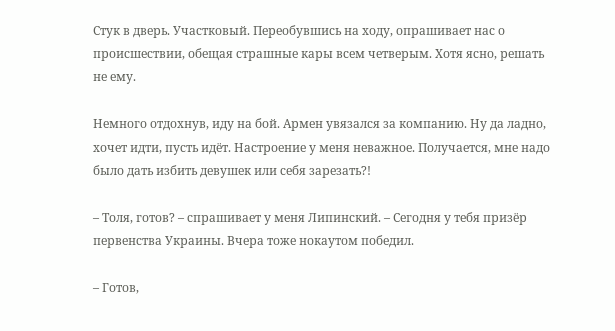Стук в дверь. Участковый. Переобувшись на ходу, опрашивает нас о происшествии, обещая страшные кары всем четверым. Хотя ясно, решать не ему.

Немного отдохнув, иду на бой. Армен увязался за компанию. Ну да ладно, хочет идти, пусть идёт. Настроение у меня неважное. Получается, мне надо было дать избить девушек или себя зарезать?!

– Толя, готов? – спрашивает у меня Липинский. – Сегодня у тебя призёр первенства Украины. Вчера тоже нокаутом победил.

– Готов,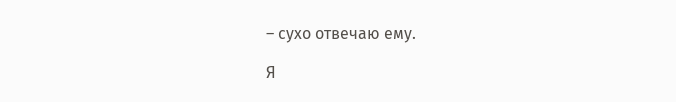– сухо отвечаю ему.

Я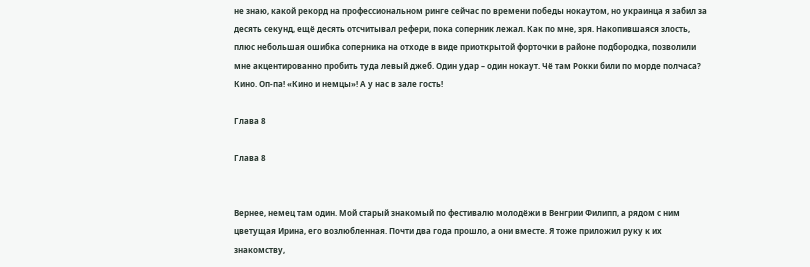не знаю, какой рекорд на профессиональном ринге сейчас по времени победы нокаутом, но украинца я забил за десять секунд, ещё десять отсчитывал рефери, пока соперник лежал. Как по мне, зря. Накопившаяся злость, плюс небольшая ошибка соперника на отходе в виде приоткрытой форточки в районе подбородка, позволили мне акцентированно пробить туда левый джеб. Один удар – один нокаут. Чё там Рокки били по морде полчаса? Кино. Оп-па! «Кино и немцы»! А у нас в зале гость!

Глава 8

Глава 8


Вернее, немец там один. Мой старый знакомый по фестивалю молодёжи в Венгрии Филипп, а рядом с ним цветущая Ирина, его возлюбленная. Почти два года прошло, а они вместе. Я тоже приложил руку к их знакомству,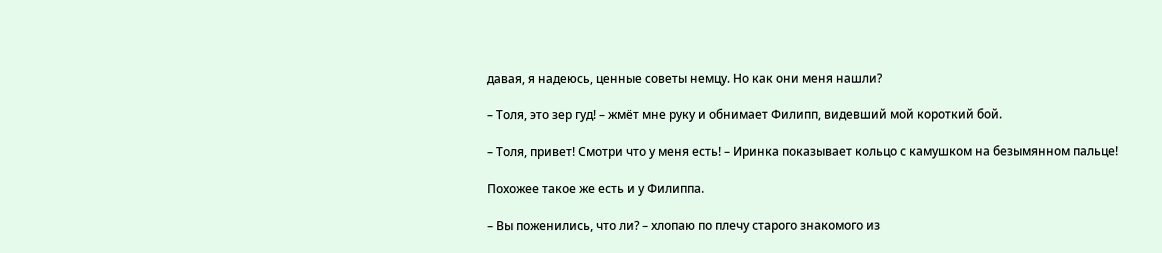давая, я надеюсь, ценные советы немцу. Но как они меня нашли?

– Толя, это зер гуд! – жмёт мне руку и обнимает Филипп, видевший мой короткий бой.

– Толя, привет! Смотри что у меня есть! – Иринка показывает кольцо с камушком на безымянном пальце!

Похожее такое же есть и у Филиппа.

– Вы поженились, что ли? – хлопаю по плечу старого знакомого из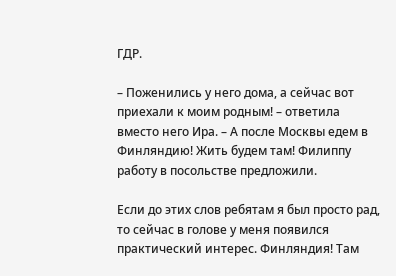ГДР.

– Поженились у него дома, а сейчас вот приехали к моим родным! – ответила вместо него Ира. – А после Москвы едем в Финляндию! Жить будем там! Филиппу работу в посольстве предложили.

Если до этих слов ребятам я был просто рад, то сейчас в голове у меня появился практический интерес. Финляндия! Там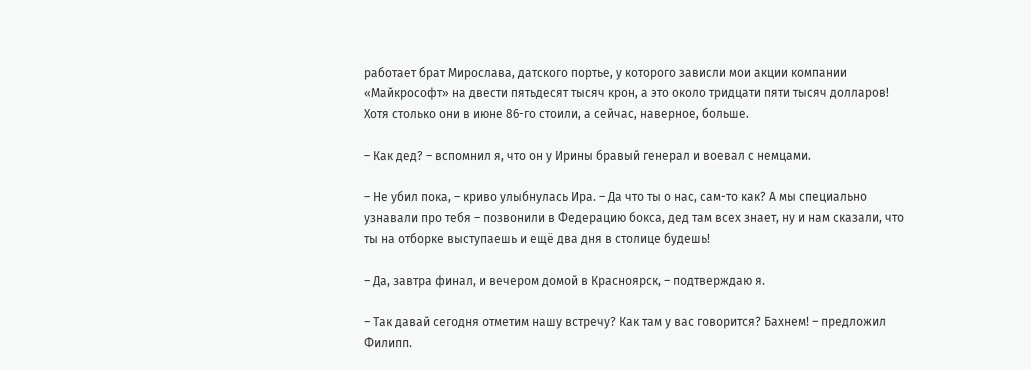работает брат Мирослава, датского портье, у которого зависли мои акции компании «Майкрософт» на двести пятьдесят тысяч крон, а это около тридцати пяти тысяч долларов! Хотя столько они в июне 86-го стоили, а сейчас, наверное, больше.

– Как дед? – вспомнил я, что он у Ирины бравый генерал и воевал с немцами.

– Не убил пока, – криво улыбнулась Ира. – Да что ты о нас, сам-то как? А мы специально узнавали про тебя – позвонили в Федерацию бокса, дед там всех знает, ну и нам сказали, что ты на отборке выступаешь и ещё два дня в столице будешь!

– Да, завтра финал, и вечером домой в Красноярск, – подтверждаю я.

– Так давай сегодня отметим нашу встречу? Как там у вас говорится? Бахнем! – предложил Филипп.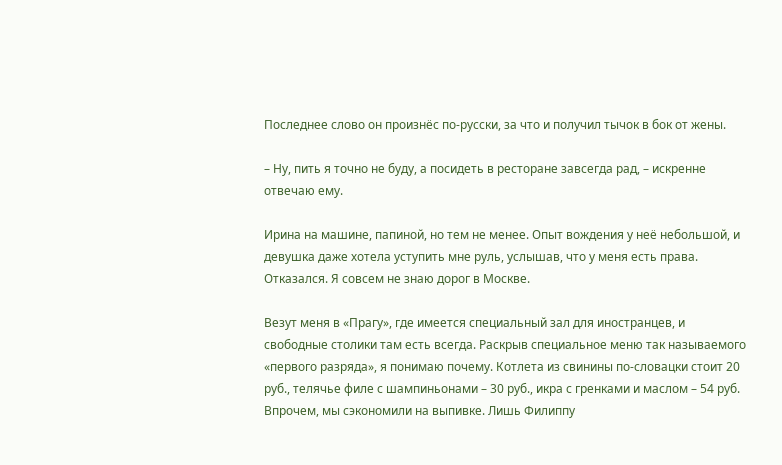Последнее слово он произнёс по-русски, за что и получил тычок в бок от жены.

– Ну, пить я точно не буду, а посидеть в ресторане завсегда рад, – искренне отвечаю ему.

Ирина на машине, папиной, но тем не менее. Опыт вождения у неё небольшой, и девушка даже хотела уступить мне руль, услышав, что у меня есть права. Отказался. Я совсем не знаю дорог в Москве.

Везут меня в «Прагу», где имеется специальный зал для иностранцев, и свободные столики там есть всегда. Раскрыв специальное меню так называемого «первого разряда», я понимаю почему. Котлета из свинины по-словацки стоит 20 руб., телячье филе с шампиньонами – 30 руб., икра с гренками и маслом – 54 руб. Впрочем, мы сэкономили на выпивке. Лишь Филиппу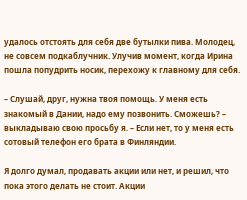удалось отстоять для себя две бутылки пива. Молодец, не совсем подкаблучник. Улучив момент, когда Ирина пошла попудрить носик, перехожу к главному для себя.

– Слушай, друг, нужна твоя помощь. У меня есть знакомый в Дании, надо ему позвонить. Сможешь? – выкладываю свою просьбу я. – Если нет, то у меня есть сотовый телефон его брата в Финляндии.

Я долго думал, продавать акции или нет, и решил, что пока этого делать не стоит. Акции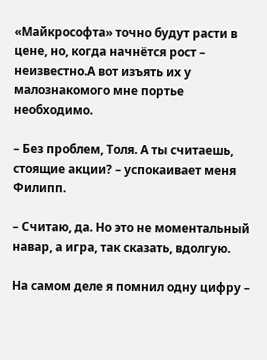«Майкрософта» точно будут расти в цене, но, когда начнётся рост – неизвестно.А вот изъять их у малознакомого мне портье необходимо.

– Без проблем, Толя. А ты считаешь, стоящие акции? – успокаивает меня Филипп.

– Считаю, да. Но это не моментальный навар, а игра, так сказать, вдолгую.

На самом деле я помнил одну цифру –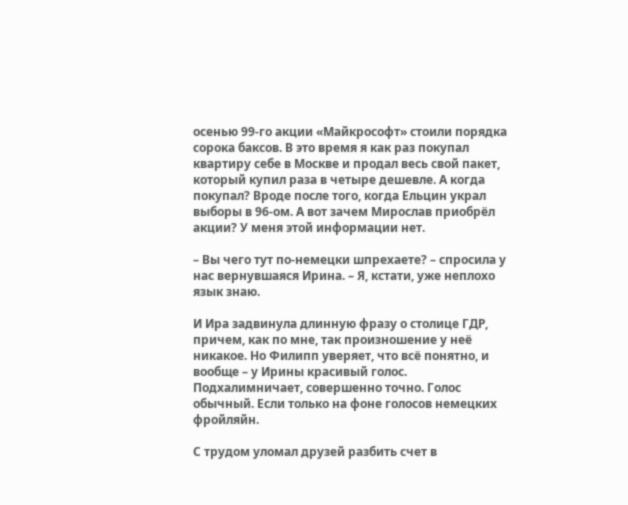осенью 99-го акции «Майкрософт» стоили порядка сорока баксов. В это время я как раз покупал квартиру себе в Москве и продал весь свой пакет, который купил раза в четыре дешевле. А когда покупал? Вроде после того, когда Ельцин украл выборы в 96-ом. А вот зачем Мирослав приобрёл акции? У меня этой информации нет.

– Вы чего тут по-немецки шпрехаете? – спросила у нас вернувшаяся Ирина. – Я, кстати, уже неплохо язык знаю.

И Ира задвинула длинную фразу о столице ГДР, причем, как по мне, так произношение у неё никакое. Но Филипп уверяет, что всё понятно, и вообще – у Ирины красивый голос. Подхалимничает, совершенно точно. Голос обычный. Если только на фоне голосов немецких фройляйн.

С трудом уломал друзей разбить счет в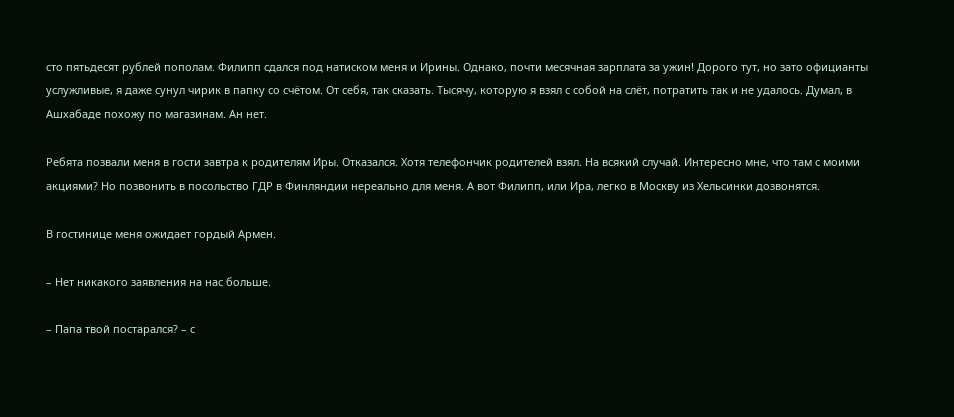сто пятьдесят рублей пополам. Филипп сдался под натиском меня и Ирины. Однако, почти месячная зарплата за ужин! Дорого тут, но зато официанты услужливые, я даже сунул чирик в папку со счётом. От себя, так сказать. Тысячу, которую я взял с собой на слёт, потратить так и не удалось. Думал, в Ашхабаде похожу по магазинам. Ан нет.

Ребята позвали меня в гости завтра к родителям Иры. Отказался. Хотя телефончик родителей взял. На всякий случай. Интересно мне, что там с моими акциями? Но позвонить в посольство ГДР в Финляндии нереально для меня. А вот Филипп, или Ира, легко в Москву из Хельсинки дозвонятся.

В гостинице меня ожидает гордый Армен.

– Нет никакого заявления на нас больше.

– Папа твой постарался? – с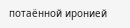потаённой иронией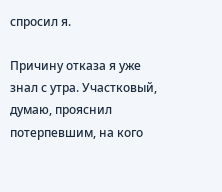спросил я.

Причину отказа я уже знал с утра. Участковый, думаю, прояснил потерпевшим, на кого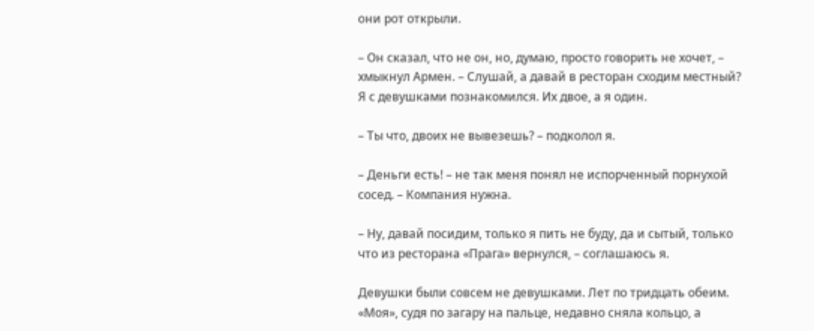они рот открыли.

– Он сказал, что не он, но, думаю, просто говорить не хочет, – хмыкнул Армен. – Слушай, а давай в ресторан сходим местный? Я с девушками познакомился. Их двое, а я один.

– Ты что, двоих не вывезешь? – подколол я.

– Деньги есть! – не так меня понял не испорченный порнухой сосед. – Компания нужна.

– Ну, давай посидим, только я пить не буду, да и сытый, только что из ресторана «Прага» вернулся, – соглашаюсь я.

Девушки были совсем не девушками. Лет по тридцать обеим. «Моя», судя по загару на пальце, недавно сняла кольцо, а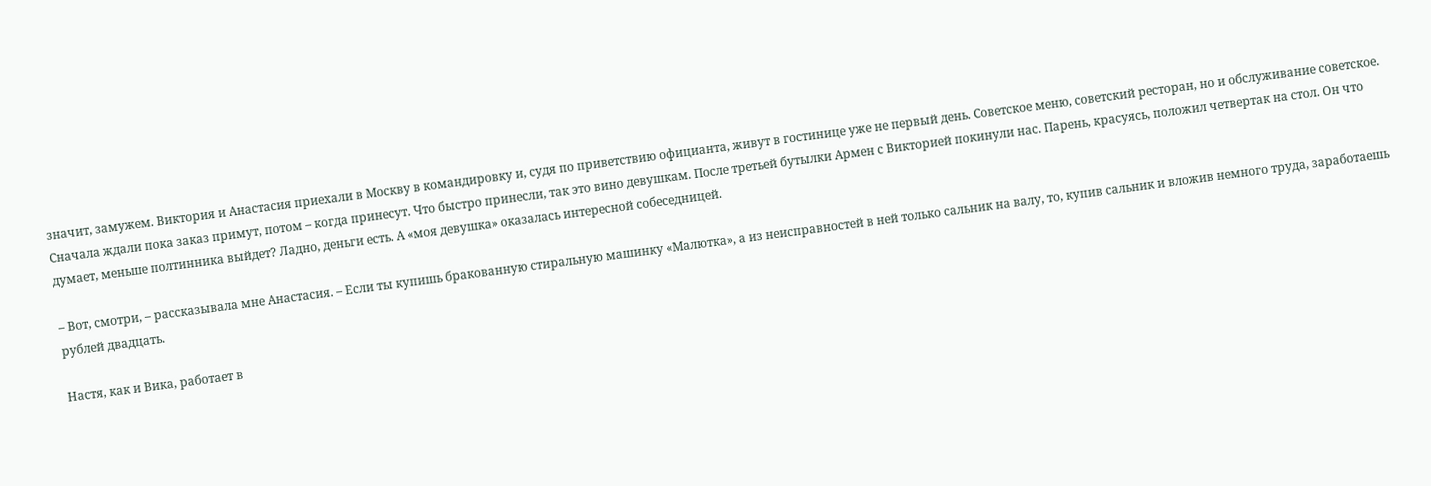значит, замужем. Виктория и Анастасия приехали в Москву в командировку и, судя по приветствию официанта, живут в гостинице уже не первый день. Советское меню, советский ресторан, но и обслуживание советское. Сначала ждали пока заказ примут, потом – когда принесут. Что быстро принесли, так это вино девушкам. После третьей бутылки Армен с Викторией покинули нас. Парень, красуясь, положил четвертак на стол. Он что думает, меньше полтинника выйдет? Ладно, деньги есть. А «моя девушка» оказалась интересной собеседницей.

– Вот, смотри, – рассказывала мне Анастасия. – Если ты купишь бракованную стиральную машинку «Малютка», а из неисправностей в ней только сальник на валу, то, купив сальник и вложив немного труда, заработаешь рублей двадцать.

Настя, как и Вика, работает в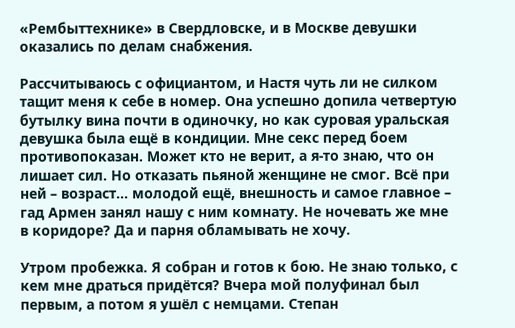«Рембыттехнике» в Свердловске, и в Москве девушки оказались по делам снабжения.

Рассчитываюсь с официантом, и Настя чуть ли не силком тащит меня к себе в номер. Она успешно допила четвертую бутылку вина почти в одиночку, но как суровая уральская девушка была ещё в кондиции. Мне секс перед боем противопоказан. Может кто не верит, а я-то знаю, что он лишает сил. Но отказать пьяной женщине не смог. Всё при ней – возраст… молодой ещё, внешность и самое главное – гад Армен занял нашу с ним комнату. Не ночевать же мне в коридоре? Да и парня обламывать не хочу.

Утром пробежка. Я собран и готов к бою. Не знаю только, с кем мне драться придётся? Вчера мой полуфинал был первым, а потом я ушёл с немцами. Степан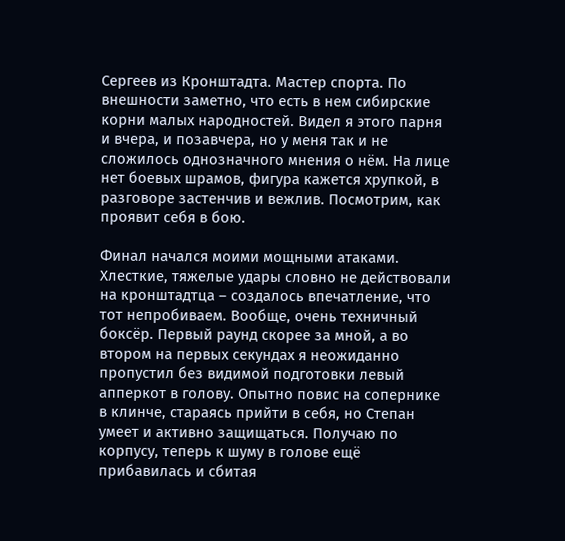Сергеев из Кронштадта. Мастер спорта. По внешности заметно, что есть в нем сибирские корни малых народностей. Видел я этого парня и вчера, и позавчера, но у меня так и не сложилось однозначного мнения о нём. На лице нет боевых шрамов, фигура кажется хрупкой, в разговоре застенчив и вежлив. Посмотрим, как проявит себя в бою.

Финал начался моими мощными атаками. Хлесткие, тяжелые удары словно не действовали на кронштадтца – создалось впечатление, что тот непробиваем. Вообще, очень техничный боксёр. Первый раунд скорее за мной, а во втором на первых секундах я неожиданно пропустил без видимой подготовки левый апперкот в голову. Опытно повис на сопернике в клинче, стараясь прийти в себя, но Степан умеет и активно защищаться. Получаю по корпусу, теперь к шуму в голове ещё прибавилась и сбитая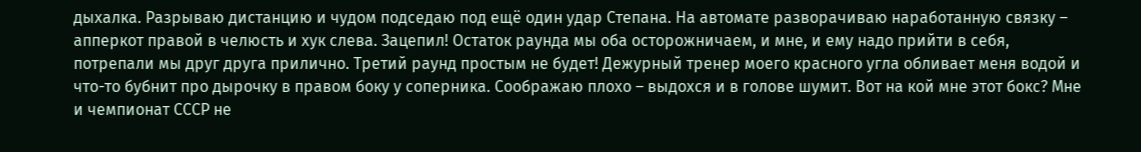дыхалка. Разрываю дистанцию и чудом подседаю под ещё один удар Степана. На автомате разворачиваю наработанную связку – апперкот правой в челюсть и хук слева. Зацепил! Остаток раунда мы оба осторожничаем, и мне, и ему надо прийти в себя, потрепали мы друг друга прилично. Третий раунд простым не будет! Дежурный тренер моего красного угла обливает меня водой и что-то бубнит про дырочку в правом боку у соперника. Соображаю плохо – выдохся и в голове шумит. Вот на кой мне этот бокс? Мне и чемпионат СССР не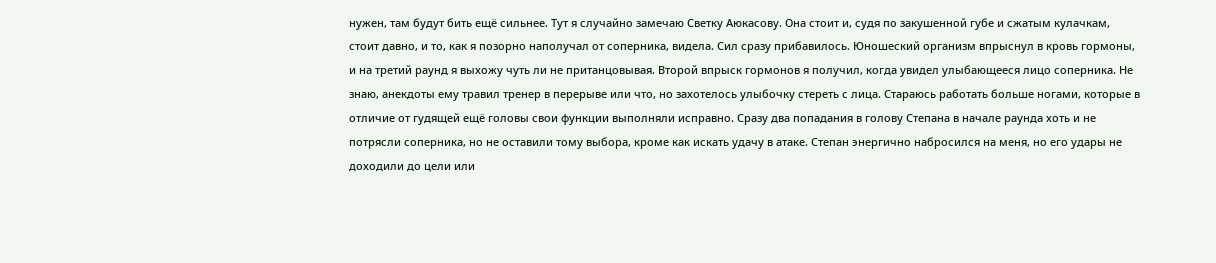нужен, там будут бить ещё сильнее. Тут я случайно замечаю Светку Аюкасову. Она стоит и, судя по закушенной губе и сжатым кулачкам, стоит давно, и то, как я позорно наполучал от соперника, видела. Сил сразу прибавилось. Юношеский организм впрыснул в кровь гормоны, и на третий раунд я выхожу чуть ли не пританцовывая. Второй впрыск гормонов я получил, когда увидел улыбающееся лицо соперника. Не знаю, анекдоты ему травил тренер в перерыве или что, но захотелось улыбочку стереть с лица. Стараюсь работать больше ногами, которые в отличие от гудящей ещё головы свои функции выполняли исправно. Сразу два попадания в голову Степана в начале раунда хоть и не потрясли соперника, но не оставили тому выбора, кроме как искать удачу в атаке. Степан энергично набросился на меня, но его удары не доходили до цели или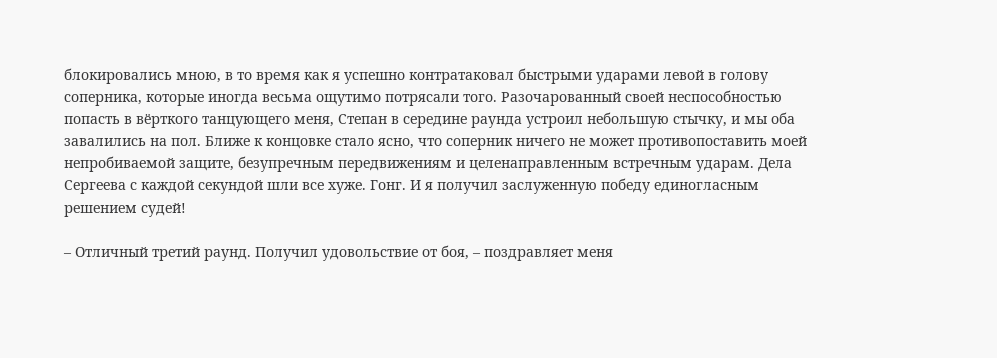блокировались мною, в то время как я успешно контратаковал быстрыми ударами левой в голову соперника, которые иногда весьма ощутимо потрясали того. Разочарованный своей неспособностью попасть в вёрткого танцующего меня, Степан в середине раунда устроил небольшую стычку, и мы оба завалились на пол. Ближе к концовке стало ясно, что соперник ничего не может противопоставить моей непробиваемой защите, безупречным передвижениям и целенаправленным встречным ударам. Дела Сергеева с каждой секундой шли все хуже. Гонг. И я получил заслуженную победу единогласным решением судей!

– Отличный третий раунд. Получил удовольствие от боя, – поздравляет меня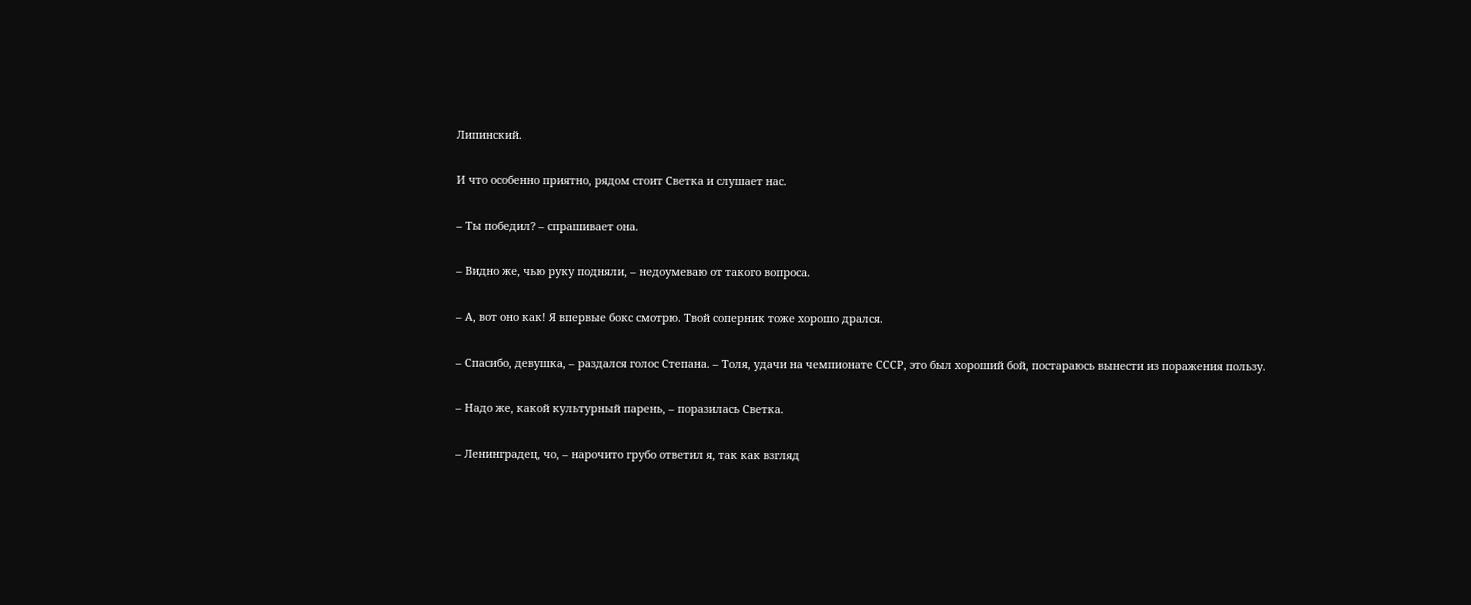Липинский.

И что особенно приятно, рядом стоит Светка и слушает нас.

– Ты победил? – спрашивает она.

– Видно же, чью руку подняли, – недоумеваю от такого вопроса.

– А, вот оно как! Я впервые бокс смотрю. Твой соперник тоже хорошо дрался.

– Спасибо, девушка, – раздался голос Степана. – Толя, удачи на чемпионате СССР, это был хороший бой, постараюсь вынести из поражения пользу.

– Надо же, какой культурный парень, – поразилась Светка.

– Ленинградец, чо, – нарочито грубо ответил я, так как взгляд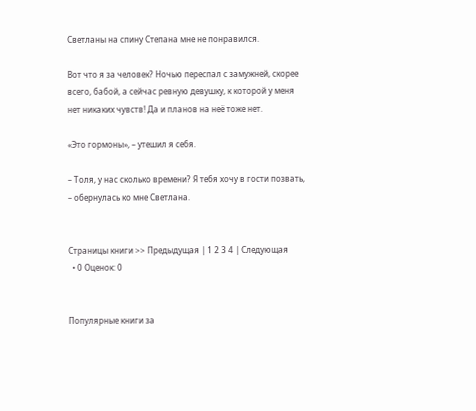Светланы на спину Степана мне не понравился.

Вот что я за человек? Ночью переспал с замужней, скорее всего, бабой, а сейчас ревную девушку, к которой у меня нет никаких чувств! Да и планов на неё тоже нет.

«Это гормоны», – утешил я себя.

– Толя, у нас сколько времени? Я тебя хочу в гости позвать, – обернулась ко мне Светлана.


Страницы книги >> Предыдущая | 1 2 3 4 | Следующая
  • 0 Оценок: 0


Популярные книги за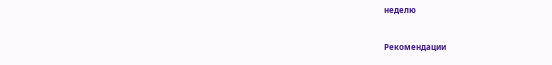неделю


Рекомендации